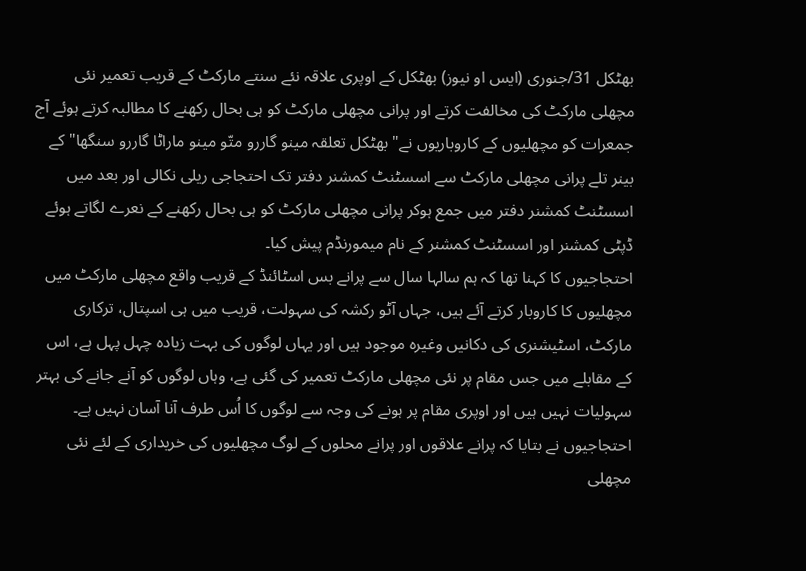بھٹکل 31/جنوری (ایس او نیوز) بھٹکل کے اوپری علاقہ نئے سنتے مارکٹ کے قریب تعمیر نئی مچھلی مارکٹ کی مخالفت کرتے اور پرانی مچھلی مارکٹ کو ہی بحال رکھنے کا مطالبہ کرتے ہوئے آج جمعرات کو مچھلیوں کے کاروباریوں نے" بھٹکل تعلقہ مینو گاررو متّو مینو ماراٹا گاررو سنگھا" کے بینر تلے پرانی مچھلی مارکٹ سے اسسٹنٹ کمشنر دفتر تک احتجاجی ریلی نکالی اور بعد میں اسسٹنٹ کمشنر دفتر میں جمع ہوکر پرانی مچھلی مارکٹ کو ہی بحال رکھنے کے نعرے لگاتے ہوئے ڈپٹی کمشنر اور اسسٹنٹ کمشنر کے نام میمورنڈم پیش کیا۔
احتجاجیوں کا کہنا تھا کہ ہم سالہا سال سے پرانے بس اسٹائنڈ کے قریب واقع مچھلی مارکٹ میں مچھلیوں کا کاروبار کرتے آئے ہیں، جہاں آٹو رکشہ کی سہولت، قریب میں ہی اسپتال، ترکاری مارکٹ، اسٹیشنری کی دکانیں وغیرہ موجود ہیں اور یہاں لوگوں کی بہت زیادہ چہل پہل ہے، اس کے مقابلے میں جس مقام پر نئی مچھلی مارکٹ تعمیر کی گئی ہے، وہاں لوگوں کو آنے جانے کی بہتر سہولیات نہیں ہیں اور اوپری مقام پر ہونے کی وجہ سے لوگوں کا اُس طرف آنا آسان نہیں ہے۔ احتجاجیوں نے بتایا کہ پرانے علاقوں اور پرانے محلوں کے لوگ مچھلیوں کی خریداری کے لئے نئی مچھلی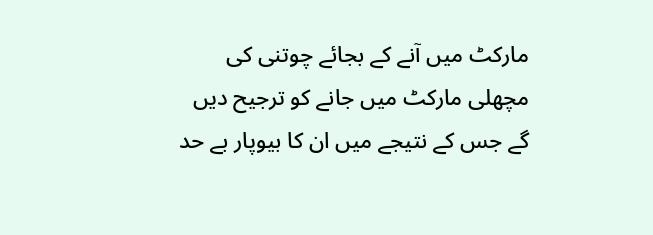مارکٹ میں آنے کے بجائے چوتنی کی مچھلی مارکٹ میں جانے کو ترجیح دیں گے جس کے نتیجے میں ان کا بیوپار بے حد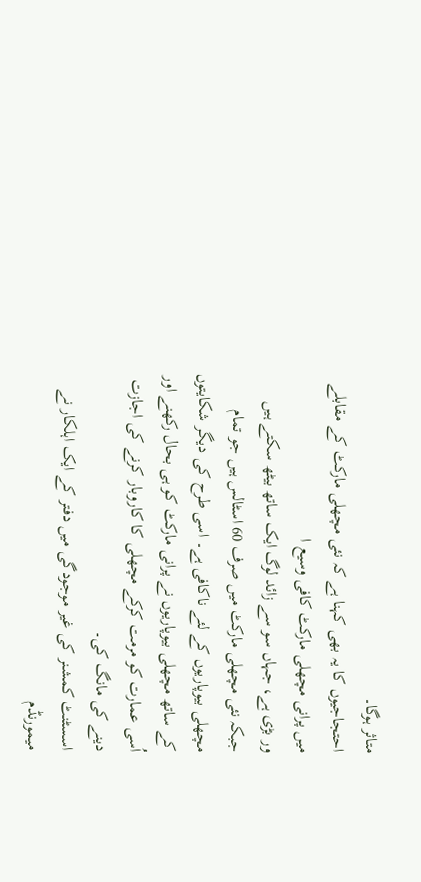متاثر ہوگا۔
احتجاجیوں کا یہ بھی کہنا ہے کہ نئی مچھلی مارکٹ کے مقابلے میں پرانی مچھلی مارکٹ کافی وسیع ا
ور بڑی ہے، جہاں سو سے زائد لوگ ایک ساتھ بیٹھ سکتے ہیں جبکہ نئی مچھلی مارکٹ میں صرف 60 اسٹالس ہیں جو تمام مچھلی بیوپاریوں کے لئے ناکافی ہے۔ اسی طرح کی دیگر شکایتوں کے ساتھ مچھلی بیوپاریوں نے پرانی مارکٹ کو ہی بحال رکھنے اور اُسی عمارت کو مرمت کرکے مچھلی کا کاروبار کرنے کی اجازت دینے کی مانگ کی۔
اسسٹنٹ کمشنر کی غیر موجودگی میں دفتر کے ایک اہلکار نے میمورنڈم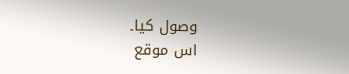وصول کیا۔
اس موقع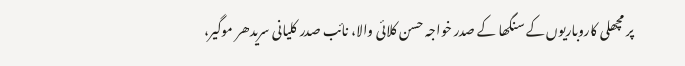پر مچھلی کاروباریوں کے سنگھا کے صدر خواجہ حسن کلائی والا، نائب صدر کلیانی سریدھر موگیر،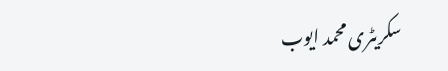سکریٹری محمد ایوب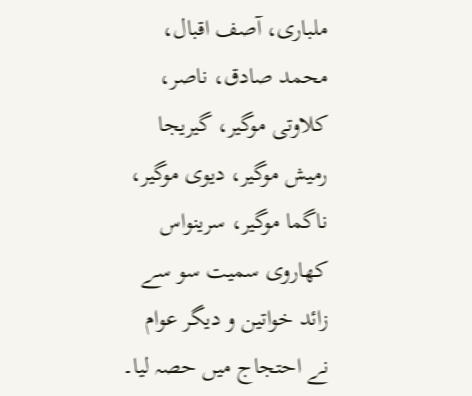ملباری، آصف اقبال، محمد صادق، ناصر، کلاوتی موگیر، گیریجا رمیش موگیر، دیوی موگیر، ناگما موگیر، سرینواس کھاروی سمیت سو سے زائد خواتین و دیگر عوام نے احتجاج میں حصہ لیا۔